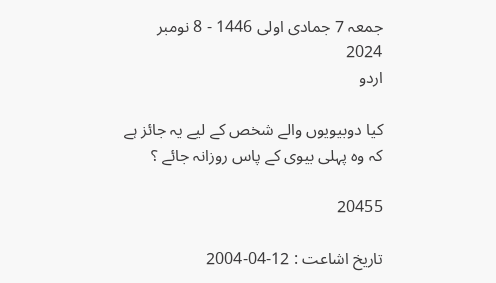جمعہ 7 جمادی اولی 1446 - 8 نومبر 2024
اردو

کیا دوبیویوں والے شخص کے لیے یہ جائز ہے کہ وہ پہلی بیوی کے پاس روزانہ جائے ؟

20455

تاریخ اشاعت : 12-04-2004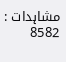مشاہدات : 8582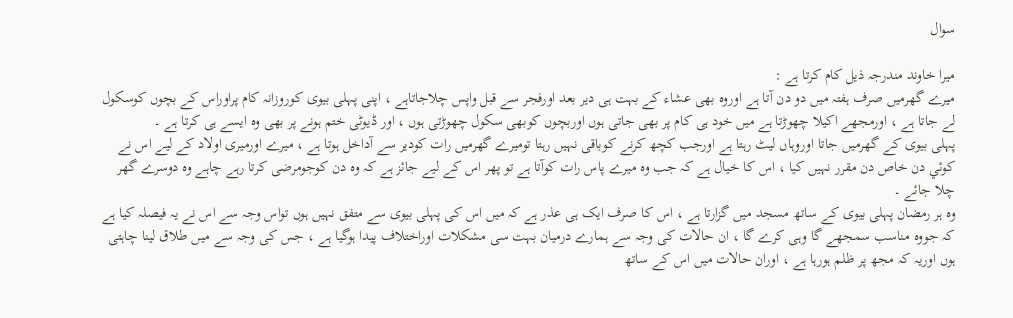سوال

میرا خاوند مندرجہ ذيل کام کرتا ہے :
میرے گھرمیں صرف ہفتہ میں دو دن آتا ہے اوروہ بھی عشاء کے بہت ہی دیر بعد اورفجر سے قبل واپس چلاجاتاہے ، اپنی پہلی بیوی کوروزانہ کام پراوراس کے بچوں کوسکول لے جاتا ہے ، اورمجھے اکیلا چھوڑتا ہے میں خود ہی کام پر بھی جاتی ہوں اوربچوں کوبھی سکول چھوڑتی ہوں ، اور ڈیوٹی ختم ہونے پر بھی وہ ایسے ہی کرتا ہے ۔
پہلی بیوی کے گھرمیں جاتا اوروہاں لیٹ رہتا ہے اورجب کچھ کرنے کوباقی نہیں رہتا تومیرے گھرمیں رات کودیر سے آداخل ہوتا ہے ، میرے اورمیری اولاد کے لیے اس نے کوئي دن خاص دن مقرر نہیں کیا ، اس کا خیال ہے کہ جب وہ میرے پاس رات کوآتا ہے تو پھر اس کے لیے جائز ہے کہ وہ دن کوجومرضی کرتا رہے چاہے وہ دوسرے گھر چلا جائے ۔
وہ ہر رمضان پہلی بیوی کے ساتھ مسجد میں گزارتا ہے ، اس کا صرف ایک ہی عذر ہے کہ میں اس کی پہلی بیوی سے متفق نہیں ہوں تواس وجہ سے اس نے یہ فیصلہ کیا ہے کہ جووہ مناسب سمجھے گا وہی کرے گا ، ان حالات کی وجہ سے ہمارے درمیان بہت سی مشکلات اوراختلاف پیدا ہوگیا ہے ، جس کی وجہ سے میں طلاق لینا چاہتی ہوں اوریہ کہ مجھ پر ظلم ہورہا ہے ، اوران حالات میں اس کے ساتھ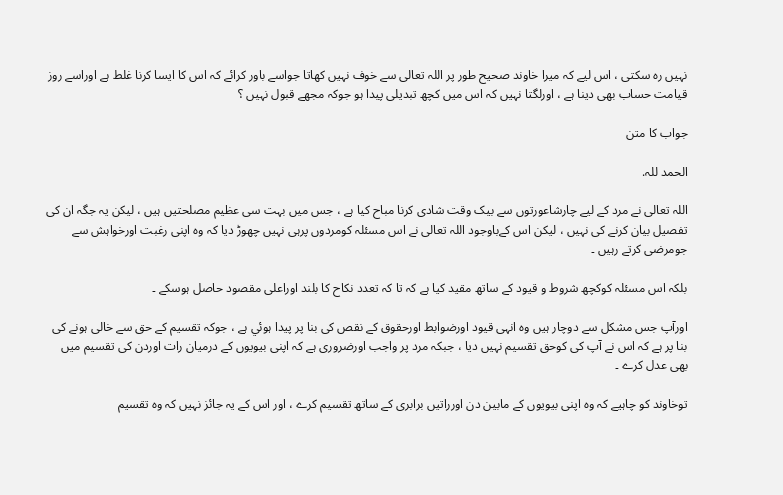نہیں رہ سکتی ، اس لیے کہ میرا خاوند صحیح طور پر اللہ تعالی سے خوف نہیں کھاتا جواسے باور کرائے کہ اس کا ایسا کرنا غلط ہے اوراسے روز قیامت حساب بھی دینا ہے ، اورلگتا نہیں کہ اس میں کچھ تبدیلی پیدا ہو جوکہ مجھے قبول نہیں ؟

جواب کا متن

الحمد للہ.

اللہ تعالی نے مرد کے لیے چارشاعورتوں سے بیک وقت شادی کرنا مباح کیا ہے ، جس میں بہت سی عظیم مصلحتیں ہیں ، لیکن یہ جگہ ان کی تفصیل بیان کرنے کی نہیں ، لیکن اس کےباوجود اللہ تعالی نے اس مسئلہ کومردوں پرہی نہیں چھوڑ دیا کہ وہ اپنی رغبت اورخواہش سے جومرضی کرتے رہیں ۔

بلکہ اس مسئلہ کوکچھ شروط و قیود کے ساتھ مقید کیا ہے کہ تا کہ تعدد نکاح کا بلند اوراعلی مقصود حاصل ہوسکے ۔

اورآپ جس مشکل سے دوچار ہیں وہ انہی قیود اورضوابط اورحقوق کے نقص کی بنا پر پیدا ہوئي ہے ، جوکہ تقسیم کے حق سے خالی ہونے کی بنا پر ہے کہ اس نے آپ کی کوحق تقسیم نہیں دیا ، جبکہ مرد پر واجب اورضروری ہے کہ اپنی بیویوں کے درمیان رات اوردن کی تقسیم میں بھی عدل کرے ۔

توخاوند کو چاہیے کہ وہ اپنی بیویوں کے مابین دن اورراتیں برابری کے ساتھ تقسیم کرے ، اور اس کے یہ جائز نہیں کہ وہ تقسیم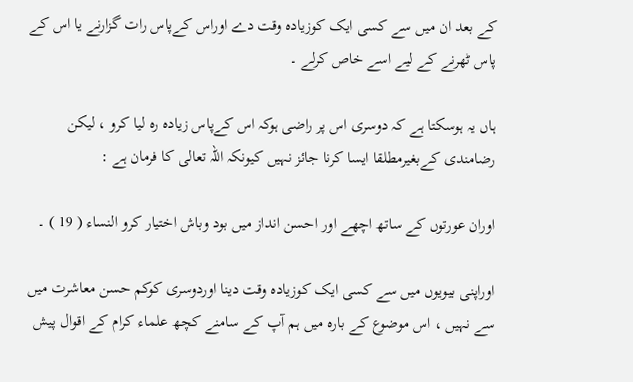کے بعد ان میں سے کسی ایک کوزیادہ وقت دے اوراس کےپاس رات گزارنے یا اس کے پاس ٹھرنے کے لیے اسے خاص کرلے ۔

ہاں یہ ہوسکتا ہے کہ دوسری اس پر راضی ہوکہ اس کےپاس زیادہ رہ لیا کرو ، لیکن رضامندی کےبغیرمطلقا ایسا کرنا جائز نہیں کیونکہ اللہ تعالی کا فرمان ہے :

اوران عورتوں کے ساتھ اچھے اور احسن انداز میں بود وباش اختیار کرو النساء ( 19 ) ۔

اوراپنی بیویوں میں سے کسی ایک کوزيادہ وقت دینا اوردوسری کوکم حسن معاشرت میں سے نہیں ، اس موضوع کے بارہ میں ہم آپ کے سامنے کچھ علماء کرام کے اقوال پیش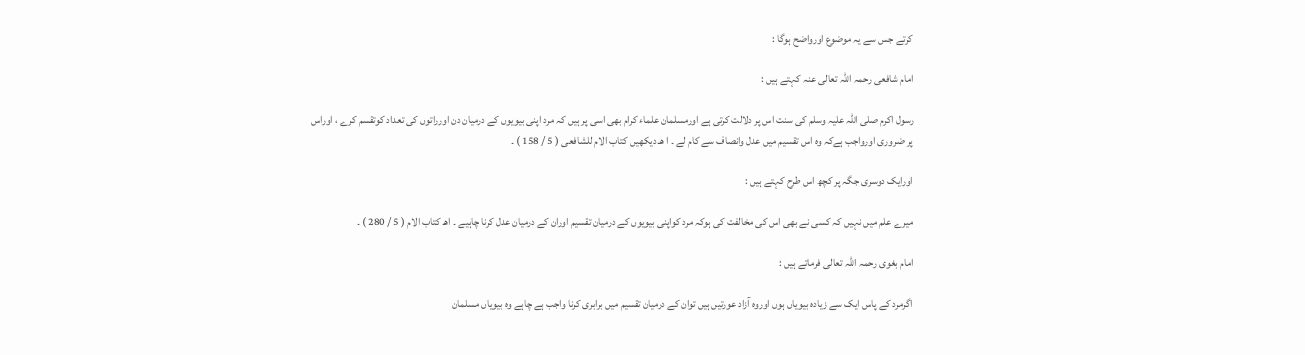کرتے جس سے یہ موضوع اورواضح ہوگا :

امام شافعی رحمہ اللہ تعالی عنہ کہتے ہیں :

رسول اکرم صلی اللہ علیہ وسلم کی سنت اس پر دلالت کرتی ہے اورمسلمان علماء کرام بھی اسی پر ہیں کہ مرد اپنی بیویوں کے درمیان دن اورراتوں کی تعداد کوتقسم کرے ، اوراس پر ضروری اورواجب ہےکہ وہ اس تقسیم میں عدل وانصاف سے کام لے ۔ ا ھـ دیکھیں کتاب الام للشافعی ( 5 / 158 ) ۔

اورایک دوسری جگہ پر کچھ اس طرح کہتے ہیں :

میرے علم میں نہیں کہ کسی نے بھی اس کی مخالفت کی ہوکہ مرد کواپنی بیویوں کے درمیان تقسیم اوران کے درمیان عدل کرنا چاہیے ۔ اھـ کتاب الام ( 5 / 280 ) ۔

امام بغوی رحمہ اللہ تعالی فرماتے ہیں :

اگرمرد کے پاس ایک سے زيادہ بیویاں ہوں اوروہ آزاد عورتیں ہیں توان کے درمیان تقسیم میں برابری کرنا واجب ہے چاہے وہ بیویاں مسلمان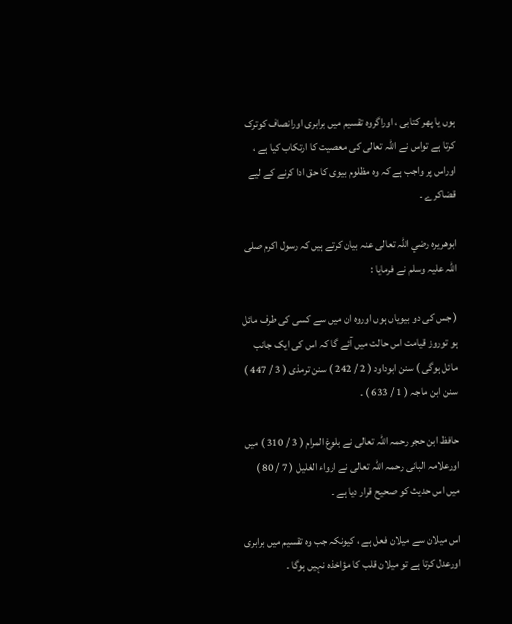ہوں یا پھر کتابی ، اوراگروہ تقسیم میں برابری اورانصاف کوترک کرتا ہے تواس نے اللہ تعالی کی معصیت کا ارتکاب کیا ہے ، اوراس پر واجب ہے کہ وہ مظلوم بیوی کا حق ادا کرنے کے لیے قضاکرے ۔

ابوھریرہ رضي اللہ تعالی عنہ بیان کرتے ہیں کہ رسول اکرم صلی اللہ علیہ وسلم نے فرمایا :

( جس کی دو بیویاں ہوں اوروہ ان میں سے کسی کی طرف مائل ہو توروز قیامت اس حالت میں آئے گا کہ اس کی ایک جانب مائل ہوگی ) سنن ابوداود ( 2 / 242 ) سنن ترمذی ( 3 / 447 ) سنن ابن ماجہ ( 1 / 633 ) ۔

حافظ ابن حجر رحمہ اللہ تعالی نے بلوغ المرام ( 3 / 310 ) میں اورعلامہ البانی رحمہ اللہ تعالی نے ارواء الغلیل ( 7 / 80 ) میں اس حدیث کو صحیح قرار دیا ہے ۔

اس میلان سے میلان فعل ہے ، کیونکہ جب وہ تقسیم میں برابری اورعدل کرتا ہے تو میلان قلب کا مؤاخذہ نہيں ہوگا ۔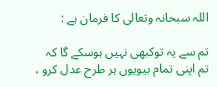اللہ سبحانہ وتعالی کا فرمان ہے :

تم سے یہ توکبھی نہیں ہوسکے گا کہ تم اپنی تمام بیویوں ہر طرح عدل کرو ،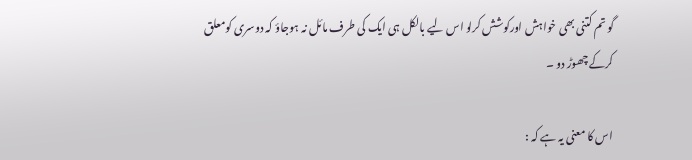گو تم کتنی بھی خواہش اورکوشش کرلو اس لیے بالکل ہی ایک کی طرف مائل نہ ہوجاؤ کہ دوسری کومعلق کرکے چھوڑ دو ۔

اس کا معنی یہ ہے کہ :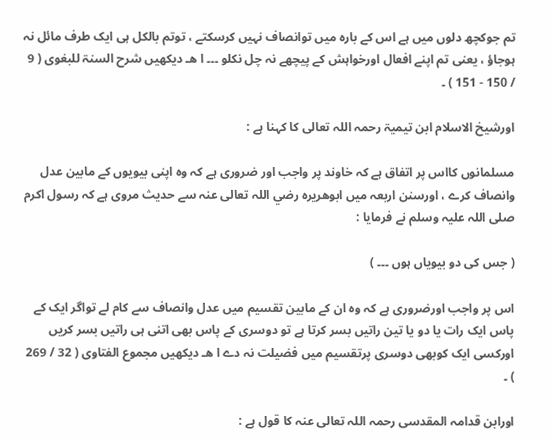تم جوکچھ دلوں میں ہے اس کے بارہ میں توانصاف نہیں کرسکتے ، توتم بالکل ہی ایک طرف مائل نہ ہوجاؤ ، یعنی تم اپنے افعال اورخواہش کے پیچھے نہ چل نکلو ۔۔۔ ا ھـ دیکھیں شرح السنۃ للبغوی ( 9 / 150 - 151 ) ۔

اورشیخ الاسلام ابن تیمیۃ رحمہ اللہ تعالی کا کہنا ہے :

مسلمانوں کااس پر اتفاق ہے کہ خاوند پر واجب اور ضروری ہے کہ وہ اپنی بیویوں کے مابین عدل وانصاف کرے ، اورسنن اربعہ میں ابوھریرہ رضي اللہ تعالی عنہ سے حدیث مروی ہے کہ رسول اکرم صلی اللہ علیہ وسلم نے فرمایا :

( جس کی دو بیویاں ہوں ۔۔۔ )

اس پر واجب اورضروری ہے کہ وہ ان کے مابین تقسیم میں عدل وانصاف سے کام لے تواگر ایک کے پاس ایک رات یا دو یا تین راتیں بسر کرتا ہے تو دوسری کے پاس بھی اتنی ہی راتیں بسر کریں اورکسی ایک کوبھی دوسری پرتقسیم میں فضیلت نہ دے ا ھـ دیکھیں مجموع الفتاوی ( 32 / 269 ) ۔

اورابن قدامہ المقدسی رحمہ اللہ تعالی عنہ کا قول ہے :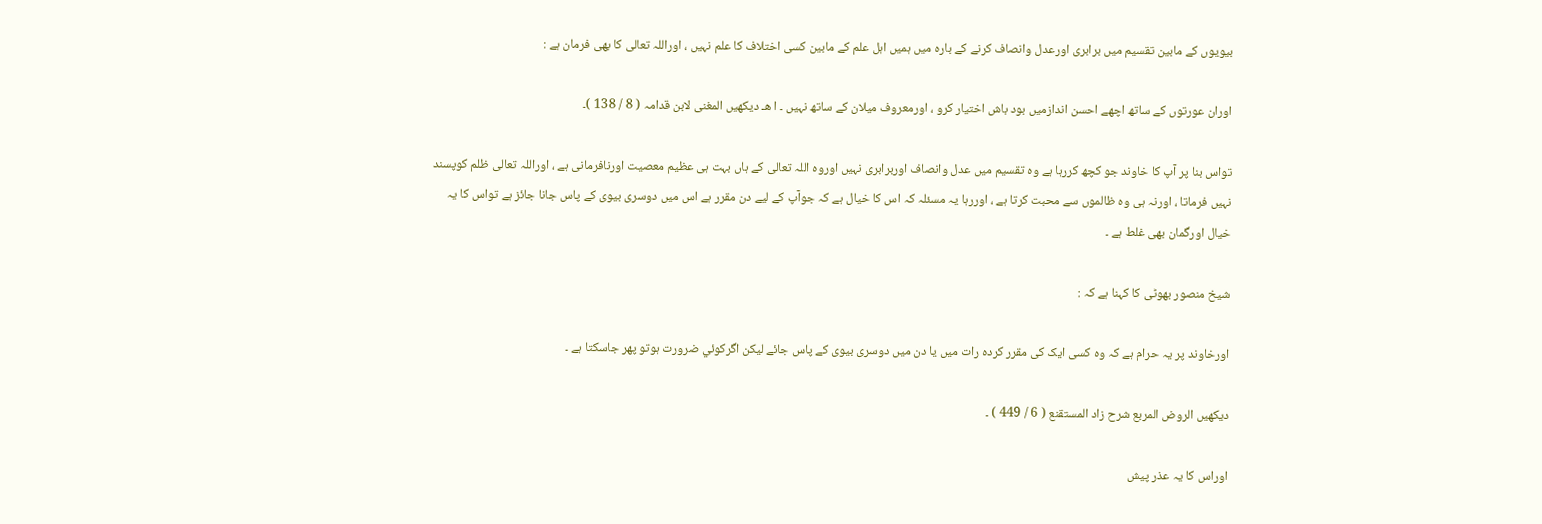بیویوں کے مابین تقسیم میں برابری اورعدل وانصاف کرنے کے بارہ میں ہمیں اہل علم کے مابین کسی اختلاف کا علم نہیں ، اوراللہ تعالی کا بھی فرمان ہے :

اوران عورتوں کے ساتھ اچھے احسن اندازمیں بود باش اختیار کرو ، اورمعروف میلان کے ساتھ نہیں ۔ ا ھـ دیکھیں المغنی لابن قدامہ ( 8 / 138 )۔

تواس بنا پر آپ کا خاوند جو کچھ کررہا ہے وہ تقسیم میں عدل وانصاف اوربرابری نہیں اوروہ اللہ تعالی کے ہاں بہت ہی عظیم معصیت اورنافرمانی ہے ، اوراللہ تعالی ظلم کوپسند نہیں فرماتا ، اورنہ ہی وہ ظالموں سے محبت کرتا ہے ، اوررہا یہ مسئلہ کہ اس کا خیال ہے کہ جوآپ کے لیے دن مقرر ہے اس میں دوسری بیوی کے پاس جانا جائز ہے تواس کا یہ خیال اورگمان بھی غلط ہے ۔

شیخ منصور بھوٹی کا کہنا ہے کہ :

اورخاوند پر یہ حرام ہے کہ وہ کسی ایک کی مقرر کردہ رات میں یا دن میں دوسری بیوی کے پاس جائے لیکن اگرکوئي ضرورت ہوتو پھر جاسکتا ہے ۔

دیکھیں الروض المربع شرح زاد المستقنع ( 6 / 449 ) ۔

اوراس کا یہ عذر پیش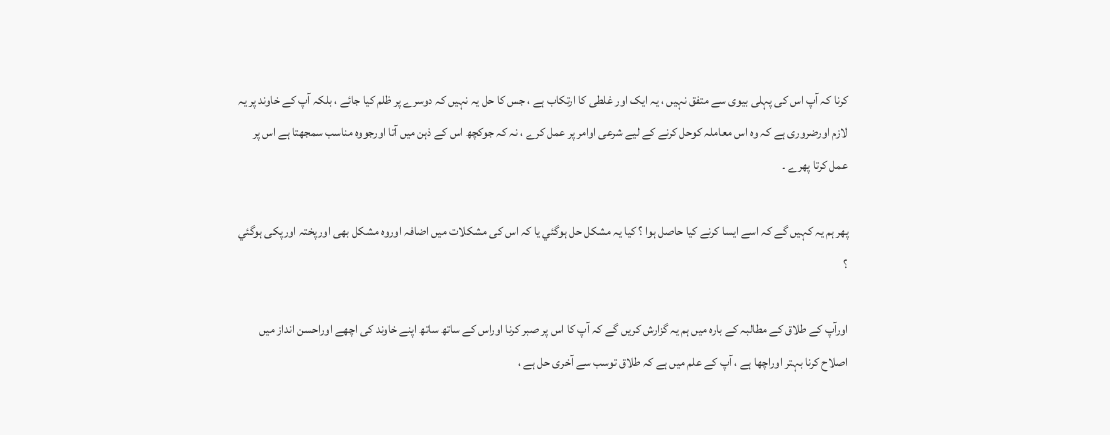کرنا کہ آپ اس کی پہلی بیوی سے متفق نہیں ، یہ ایک اور غلطی کا ارتکاب ہے ، جس کا حل یہ نہيں کہ دوسرے پر ظلم کیا جائے ، بلکہ آپ کے خاوند پر یہ لازم اورضروری ہے کہ وہ اس معاملہ کوحل کرنے کے لیے شرعی اوامر پر عمل کرے ، نہ کہ جوکچھ اس کے ذہن میں آتا اورجووہ مناسب سمجھتا ہے اس پر عمل کرتا پھرے ۔

پھر ہم یہ کہيں گے کہ اسے ایسا کرنے کیا حاصل ہوا ؟ کیا یہ مشکل حل ہوگئي یا کہ اس کی مشکلات میں اضافہ اوروہ مشکل بھی اورپختہ اورپکی ہوگئي ؟

اورآپ کے طلاق کے مطالبہ کے بارہ میں ہم یہ گزارش کریں گے کہ آپ کا اس پر صبر کرنا اوراس کے ساتھ ساتھ اپنے خاوند کی اچھے اوراحسن انداز میں اصلاح کرنا بہتر اوراچھا ہے ، آپ کے علم میں ہے کہ طلاق توسب سے آخری حل ہے ،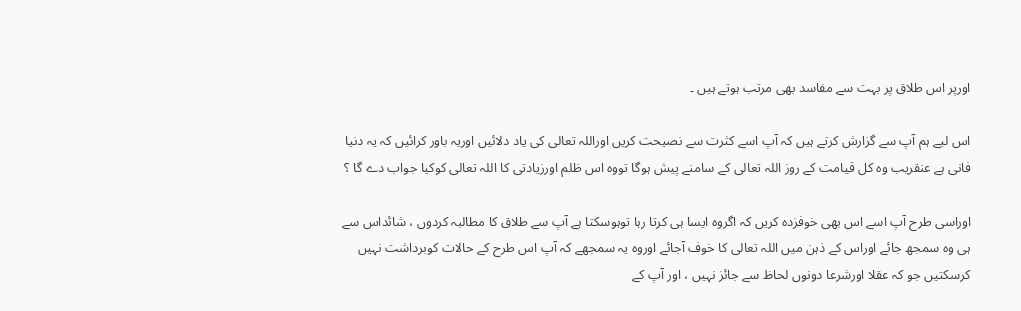اورپر اس طلاق پر بہت سے مفاسد بھی مرتب ہوتے ہیں ۔

اس لیے ہم آپ سے گزارش کرتے ہیں کہ آپ اسے کثرت سے نصیحت کریں اوراللہ تعالی کی یاد دلائيں اوریہ باور کرائيں کہ یہ دنیا فانی ہے عنقریب وہ کل قیامت کے روز اللہ تعالی کے سامنے پیش ہوگا تووہ اس ظلم اورزيادتی کا اللہ تعالی کوکیا جواب دے گا ؟

اوراسی طرح آپ اسے اس بھی خوفزدہ کریں کہ اگروہ ایسا ہی کرتا رہا توہوسکتا ہے آپ سے طلاق کا مطالبہ کردوں ، شائداس سے ہی وہ سمجھ جائے اوراس کے ذہن میں اللہ تعالی کا خوف آجائے اوروہ یہ سمجھے کہ آپ اس طرح کے حالات کوبرداشت نہیں کرسکتیں جو کہ عقلا اورشرعا دونوں لحاظ سے جائز نہيں ، اور آپ کے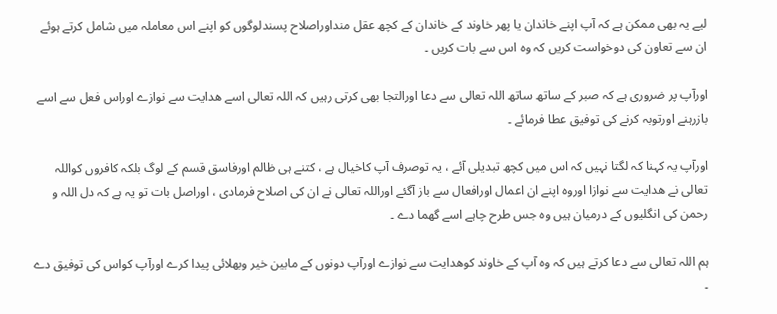لیے یہ بھی ممکن ہے کہ آپ اپنے خاندان یا پھر خاوند کے خاندان کے کچھ عقل منداوراصلاح پسندلوگوں کو اپنے اس معاملہ میں شامل کرتے ہوئے ان سے تعاون کی دوخواست کریں کہ وہ اس سے بات کریں ۔

اورآپ پر ضروری ہے کہ صبر کے ساتھ ساتھ اللہ تعالی سے دعا اورالتجا بھی کرتی رہیں کہ اللہ تعالی اسے ھدایت سے نوازے اوراس فعل سے اسے بازرہنے اورتوبہ کرنے کی توفیق عطا فرمائے ۔

اورآپ یہ کہنا کہ لگتا نہیں کہ اس میں کچھ تبدیلی آئے ، یہ توصرف آپ کاخیال ہے ، کتنے ہی ظالم اورفاسق قسم کے لوگ بلکہ کافروں کواللہ تعالی نے ھدایت سے نوازا اوروہ اپنے ان اعمال اورافعال سے باز آگئے اوراللہ تعالی نے ان کی اصلاح فرمادی ، اوراصل بات تو یہ ہے کہ دل اللہ و رحمن کی انگلیوں کے درمیان ہيں وہ جس طرح چاہے اسے گھما دے ۔

ہم اللہ تعالی سے دعا کرتے ہیں کہ وہ آپ کے خاوند کوھدایت سے نوازے اورآپ دونوں کے مابین خیر وبھلائی پیدا کرے اورآپ کواس کی توفیق دے ۔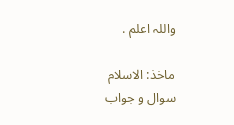واللہ اعلم .

ماخذ: الاسلام سوال و جواب